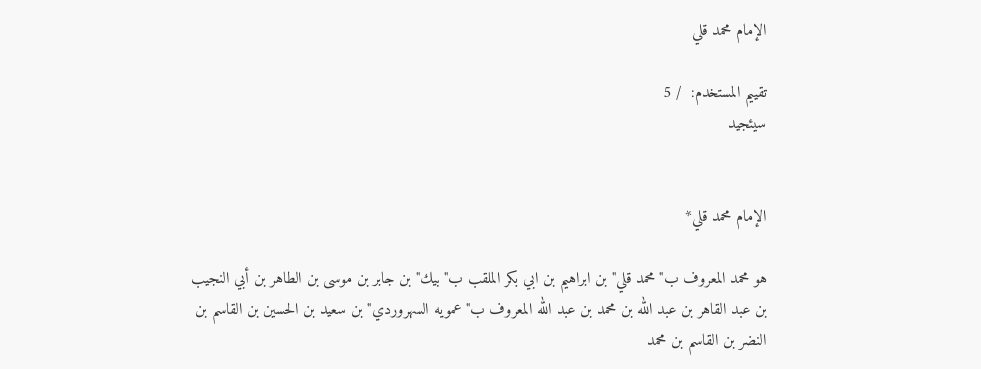الإمام محمد قلي

تقييم المستخدم:  / 5
سيئجيد


الإمام محمد قلي*

هو محمد المعروف ب"محمد قلي" بن ابراهيم بن ابي بكر الملقب ب"بيك" بن جابر بن موسى بن الطاهر بن أبي النجيب بن عبد القاهر بن عبد الله بن محمد بن عبد الله المعروف ب"عمويه السهروردي" بن سعيد بن الحسين بن القاسم بن النضر بن القاسم بن محمد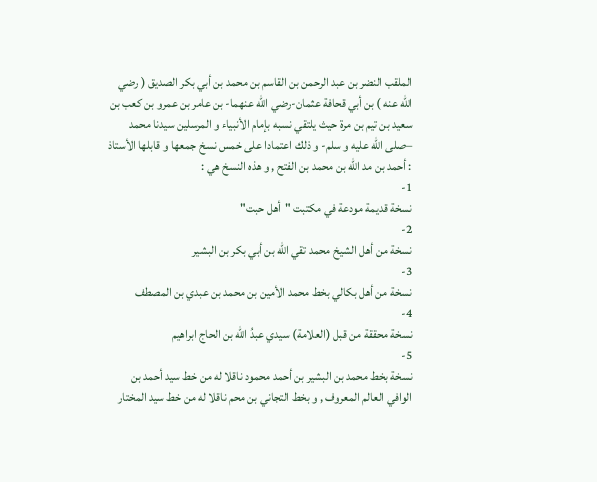الملقب النضر بن عبد الرحمن بن القاسم بن محمد بن أبي بكر الصديق ( رضي الله عنه ) بن أبي قحافة عثمان-رضي الله عنهما- بن عامر بن عمرو بن كعب بن سعيد بن تيم بن مرة حيث يلتقي نسبه بإمام الأنبياء و المرسلين سيدنا محمد –صلى الله عليه و سلم- و ذلك اعتمادا على خمس نسخ جمعها و قابلها الأستاذ : أحمد بن مد الله بن محمد بن الفتح , و هذه النسخ هي :
1-
نسخة قديمة مودعة في مكتبت "أهل حبت"
2-
نسخة من أهل الشيخ محمد تقي الله بن أبي بكر بن البشير
3-
نسخة من أهل بكالي بخط محمد الأمين بن محمد بن عبدي بن المصطف
4-
نسخة محققة من قبل (العلامة) سيدي عبدُ الله بن الحاج ابراهيم
5-
نسخة بخط محمد بن البشير بن أحمد محمود ناقلا له من خط سيد أحمد بن الوافي العالم المعروف , و بخط التجاني بن محم ناقلا له من خط سيد المختار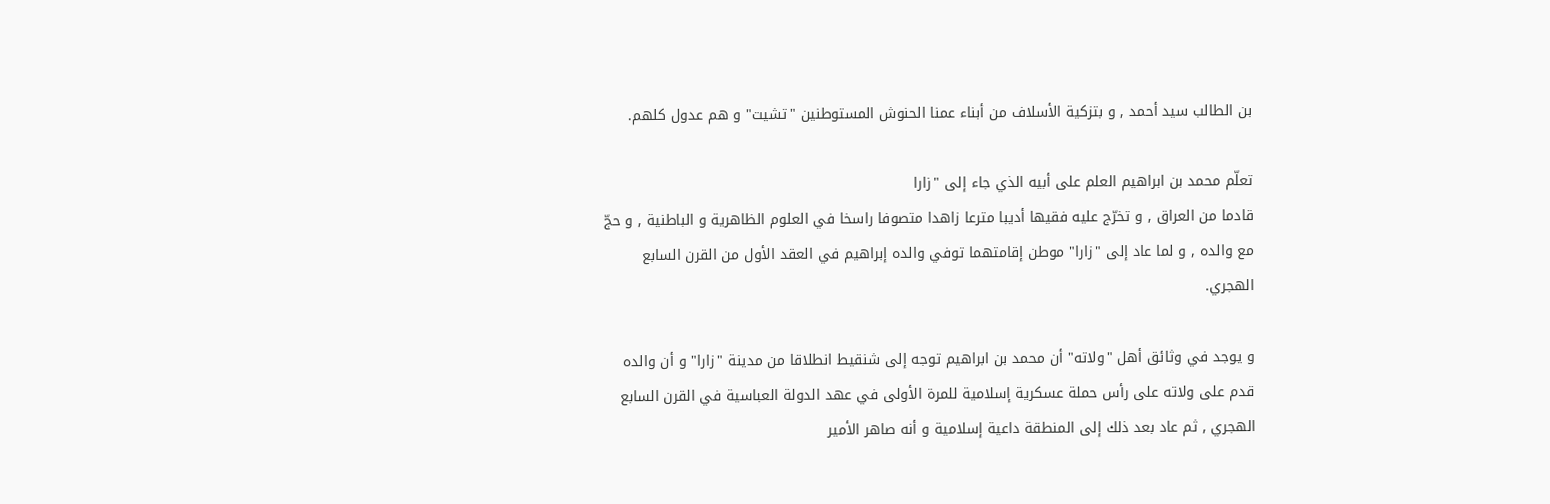بن الطالب سيد أحمد , و بتزكية الأسلاف من أبناء عمنا الحنوش المستوطنين "تشيت" و هم عدول كلهم.

تعلّم محمد بن ابراهيم العلم على أبيه الذي جاء إلى "زارا
قادما من العراق , و تخرّج عليه فقيها أديبا مترعا زاهدا متصوفا راسخا في العلوم الظاهرية و الباطنية , و حجّ مع والده , و لما عاد إلى "زارا" موطن إقامتهما توفي والده إبراهيم في العقد الأول من القرن السابع الهجري.

و يوجد في وثائق أهل "ولاته" أن محمد بن ابراهيم توجه إلى شنقيط انطلاقا من مدينة "زارا" و أن والده قدم على ولاته على رأس حملة عسكرية إسلامية للمرة الأولى في عهد الدولة العباسية في القرن السابع الهجري , ثم عاد بعد ذلك إلى المنطقة داعية إسلامية و أنه صاهر الأمير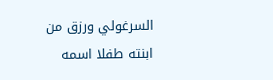السرغولي ورزق من ابنته طفلا اسمه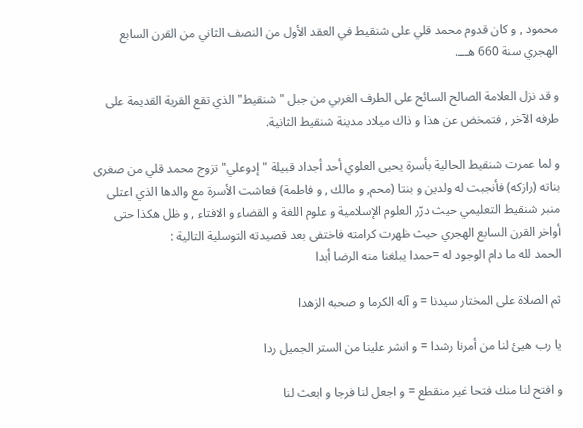محمود , و كان قدوم محمد قلي على شنقيط في العقد الأول من النصف الثاني من القرن السابع الهجري سنة 660 هـــ.

و قد نزل العلامة الصالح السائح على الطرف الغربي من جبل "شنقيط" الذي تقع القرية القديمة على طرفه الآخر , فتمخض عن هذا و ذاك ميلاد مدينة شنقيط الثانية.

و لما عمرت شنقيط الحالية بأسرة يحيى العلوي أحد أجداد قبيلة "إدوعلي" تزوج محمد قلي من صغرى بناته (رازكه) فأنجبت له ولدين و بنتا (محم, و مالك , و فاطمة) فعاشت الأسرة مع والدها الذي اعتلى منبر شنقيط التعليمي حيث درّر العلوم الإسلامية و علوم اللغة و القضاء و الافتاء , و ظل هكذا حتى أواخر القرن السابع الهجري حيث ظهرت كرامته فاختفى بعد قصيدته التوسلية التالية :
الحمد لله ما دام الوجود له =حمدا يبلغنا منه الرضا أبدا

ثم الصلاة على المختار سيدنا = و آله الكرما و صحبه الزهدا

يا رب هيئ لنا من أمرنا رشدا = و انشر علينا من الستر الجميل ردا

و افتح لنا منك فتحا غير منقطع = و اجعل لنا فرجا و ابعث لنا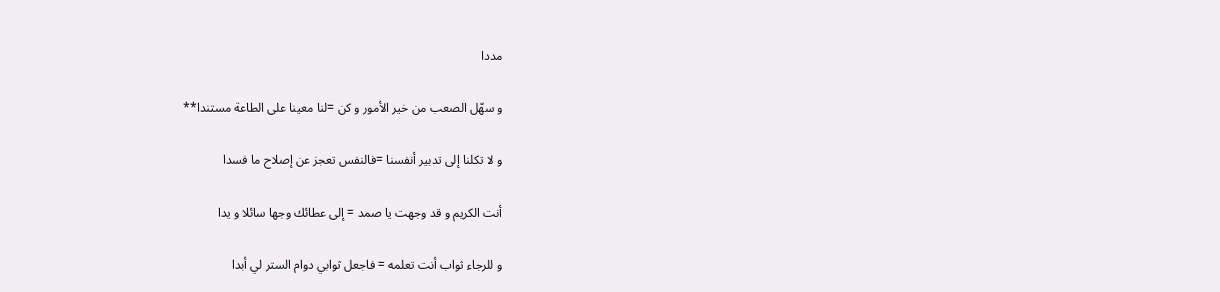مددا

و سهّل الصعب من خير الأمور و كن =لنا معينا على الطاعة مستندا**

و لا تكلنا إلى تدبير أنفسنا =فالنفس تعجز عن إصلاح ما فسدا

أنت الكريم و قد وجهت يا صمد = إلى عطائك وجها سائلا و يدا

و للرجاء ثواب أنت تعلمه = فاجعل ثوابي دوام الستر لي أبدا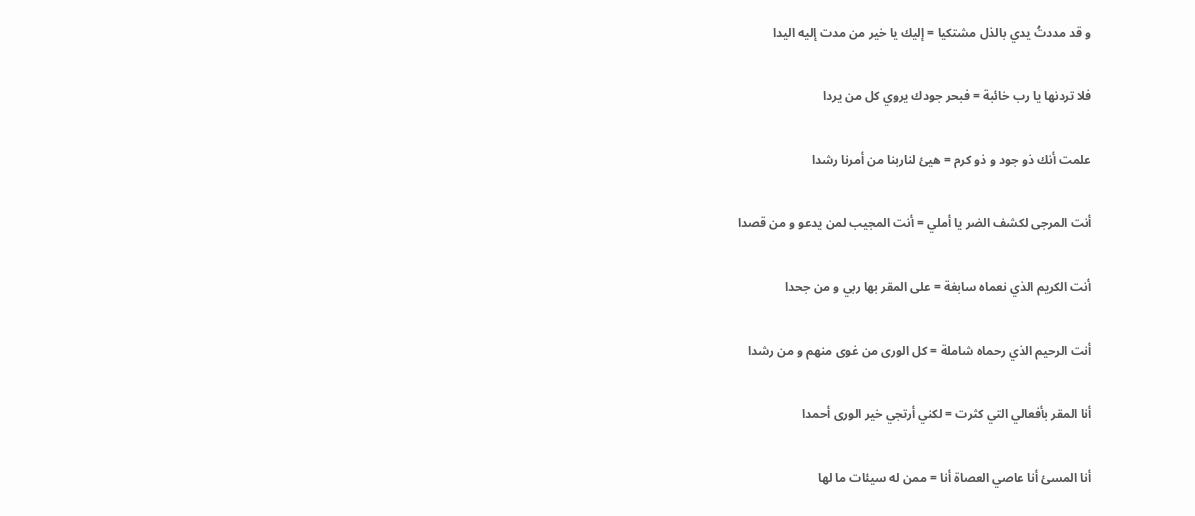و قد مددتُ يدي بالذل مشتكيا = إليك يا خير من مدت إليه اليدا

فلا تردنها يا رب خائبة = فبحر جودك يروي كل من يردا

علمت أنك ذو جود و ذو كرم = هيئ لناربنا من أمرنا رشدا

أنت المرجى لكشف الضر يا أملي = أنت المجيب لمن يدعو و من قصدا

أنت الكريم الذي نعماه سابغة = على المقر بها ربي و من جحدا

أنت الرحيم الذي رحماه شاملة = كل الورى من غوى منهم و من رشدا

أنا المقر بأفعالي التي كثرت = لكني أرتجي خير الورى أحمدا

أنا المسئ أنا عاصي العصاة أنا = ممن له سيئات ما لها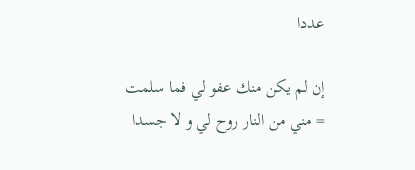عددا

إن لم يكن منك عفو لي فما سلمت = مني من النار روح لي و لا جسدا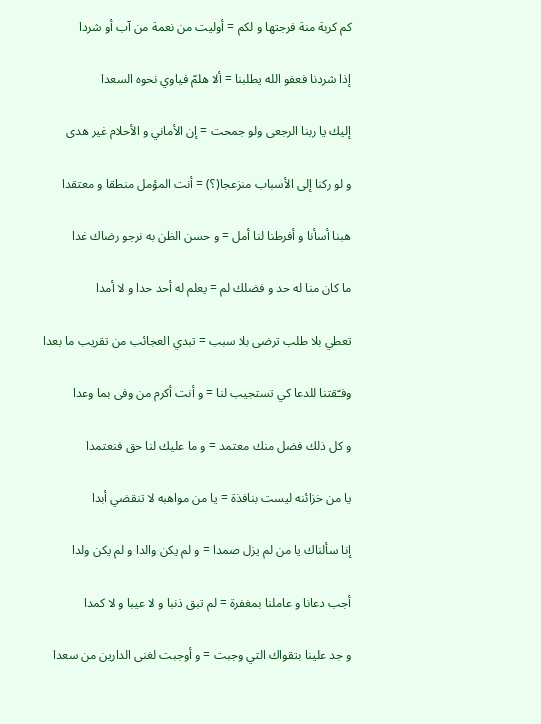كم كربة منة فرجتها و لكم = أوليت من نعمة من آب أو شردا

إذا شردنا فعفو الله يطلبنا = ألا هلمّ فياوي نحوه السعدا

إليك يا ربنا الرجعى ولو جمحت = إن الأماني و الأحلام غير هدى

و لو ركنا إلى الأسباب منزعجا(؟) = أنت المؤمل منطقا و معتقدا

هبنا أسأنا و أفرطنا لنا أمل = و حسن الظن به نرجو رضاك غدا

ما كان منا له حد و فضلك لم = يعلم له أحد حدا و لا أمدا

تعطي بلا طلب ترضى بلا سبب = تبدي العجائب من تقريب ما بعدا

وفـّقتنا للدعا كي تستجيب لنا = و أنت أكرم من وفى بما وعدا

و كل ذلك فضل منك معتمد = و ما عليك لنا حق فنعتمدا

يا من خزائنه ليست بنافذة = يا من مواهبه لا تنقضي أبدا

إنا سألناك يا من لم يزل صمدا = و لم يكن والدا و لم يكن ولدا

أجب دعانا و عاملنا بمغفرة = لم تبق ذنبا و لا عيبا و لا كمدا

و جد علينا بتقواك التي وجبت = و أوجبت لغنى الدارين من سعدا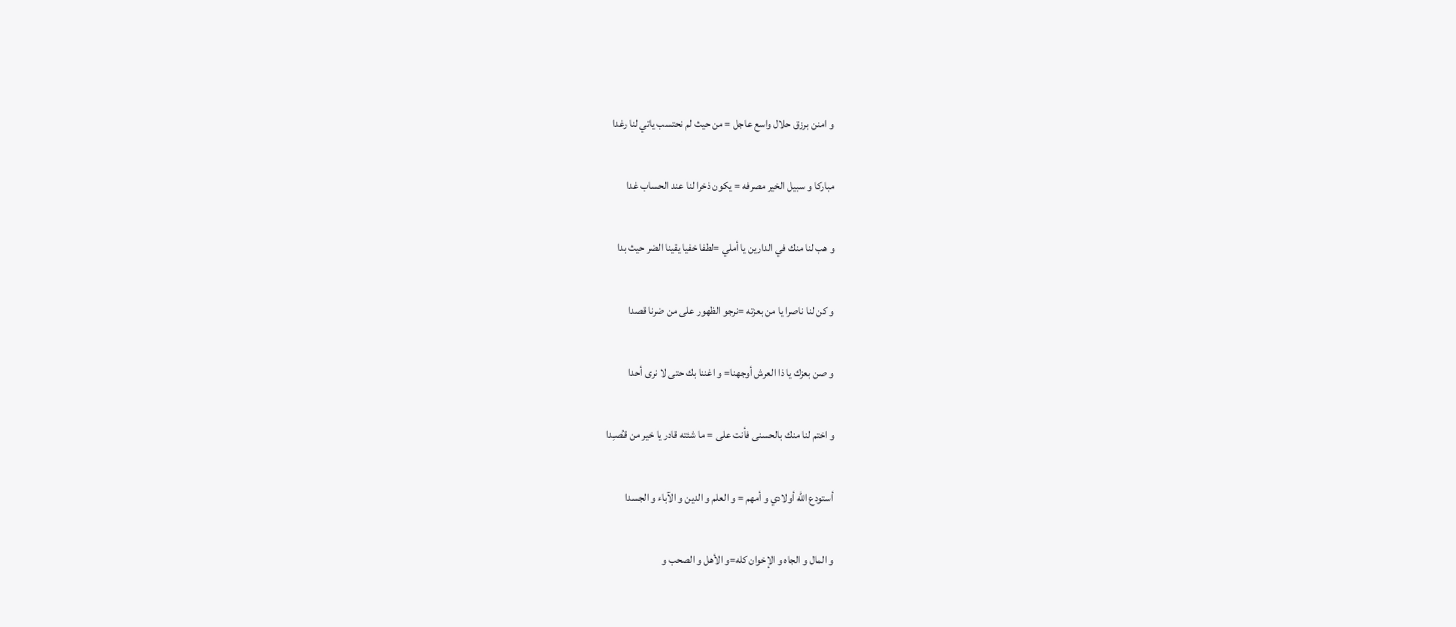و امنن برزق حلال واسع عاجل = من حيث لم نحتسب ياتي لنا رغدا

مباركا و سبيل الخير مصرفه = يكون ذخرا لنا عند الحساب غدا

و هب لنا منك في الدارين يا أملي =لطفا خفيا يقينا الضر حيث بدا

و كن لنا ناصرا يا من بعزته =نرجو الظهور على من ضرنا قصدا

و صن بعزك يا ذا العرش أوجهنا= و اغننا بك حتى لا نرى أحدا

و اختم لنا منك بالحسنى فأنت على = ما شئته قادر يا خير من قـُصـِدا

أستودع الله أولادي و أمهم = و العلم و الدين و الآباء و الجسدا

و المال و الجاه و الإخوان كله=و الأهل و الصحب و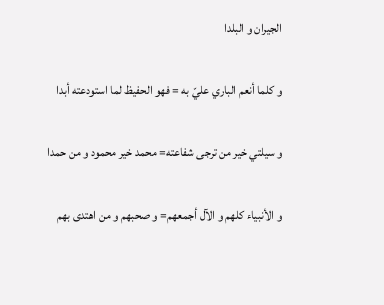الجيران و البلدا

و كلما أنعم الباري عليّ به = فهو الحفيظ لما استودعته أبدا

و سيلتي خير من ترجى شفاعته= محمد خير محمود و من حمدا

و الأنبياء كلهم و الآل أجمعهم= و صحبهم و من اهتدى بهم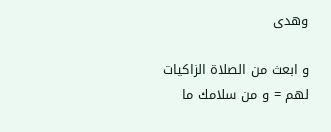وهدى

و ابعث من الصلاة الزاكيات لهم = و من سلامك ما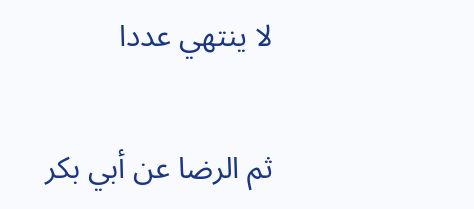لا ينتهي عددا

ثم الرضا عن أبي بكر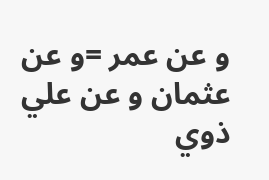و عن عمر =و عن عثمان و عن علي ذوي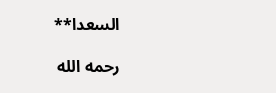السعدا**

رحمه الله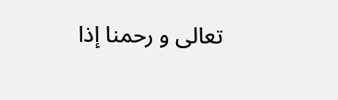تعالى و رحمنا إذا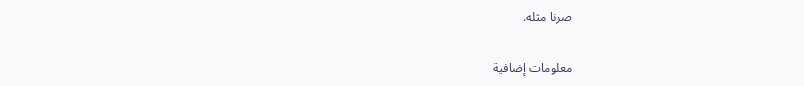صرنا مثله.

معلومات إضافية